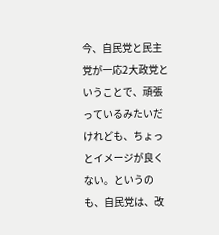今、自民党と民主党が一応2大政党ということで、頑張っているみたいだけれども、ちょっとイメージが良くない。というのも、自民党は、改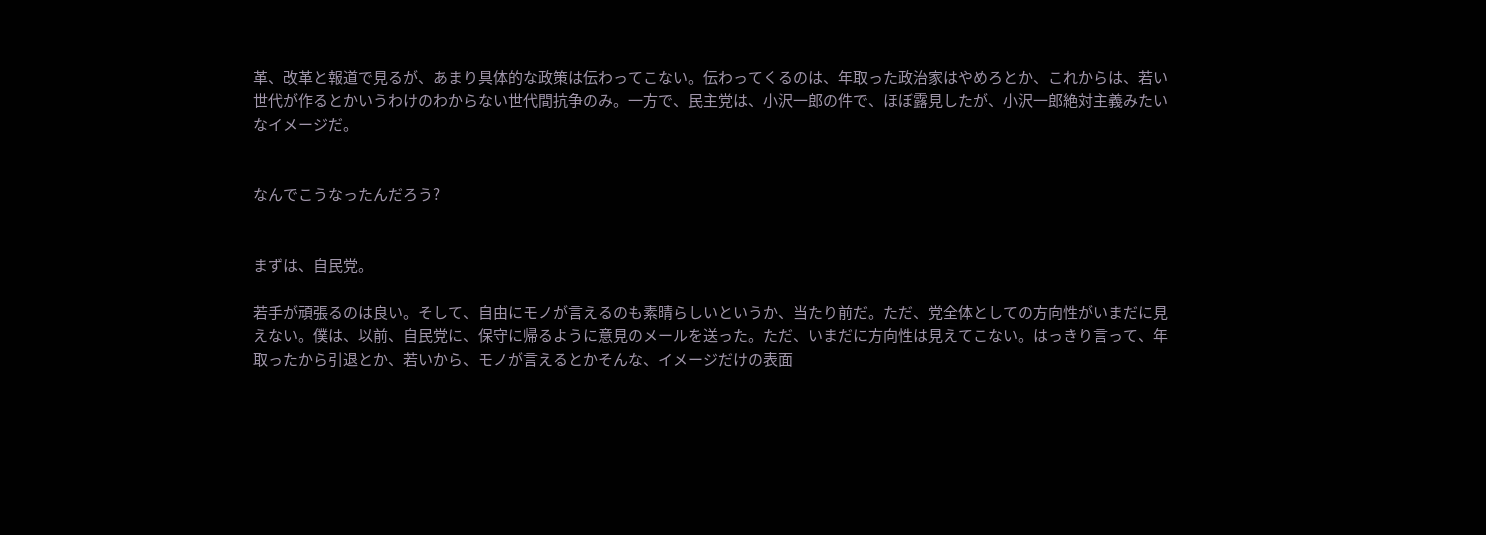革、改革と報道で見るが、あまり具体的な政策は伝わってこない。伝わってくるのは、年取った政治家はやめろとか、これからは、若い世代が作るとかいうわけのわからない世代間抗争のみ。一方で、民主党は、小沢一郎の件で、ほぼ露見したが、小沢一郎絶対主義みたいなイメージだ。


なんでこうなったんだろう?


まずは、自民党。

若手が頑張るのは良い。そして、自由にモノが言えるのも素晴らしいというか、当たり前だ。ただ、党全体としての方向性がいまだに見えない。僕は、以前、自民党に、保守に帰るように意見のメールを送った。ただ、いまだに方向性は見えてこない。はっきり言って、年取ったから引退とか、若いから、モノが言えるとかそんな、イメージだけの表面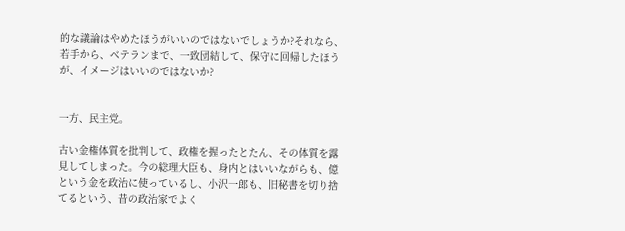的な議論はやめたほうがいいのではないでしょうか?それなら、若手から、ベテランまで、一致団結して、保守に回帰したほうが、イメージはいいのではないか?


一方、民主党。

古い金権体質を批判して、政権を握ったとたん、その体質を露見してしまった。今の総理大臣も、身内とはいいながらも、億という金を政治に使っているし、小沢一郎も、旧秘書を切り捨てるという、昔の政治家でよく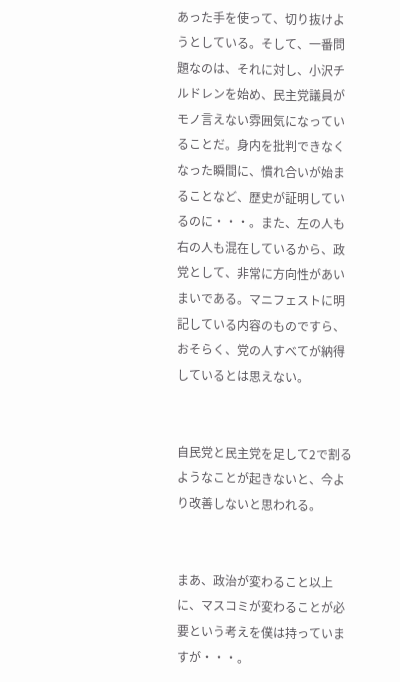あった手を使って、切り抜けようとしている。そして、一番問題なのは、それに対し、小沢チルドレンを始め、民主党議員がモノ言えない雰囲気になっていることだ。身内を批判できなくなった瞬間に、慣れ合いが始まることなど、歴史が証明しているのに・・・。また、左の人も右の人も混在しているから、政党として、非常に方向性があいまいである。マニフェストに明記している内容のものですら、おそらく、党の人すべてが納得しているとは思えない。


自民党と民主党を足して2で割るようなことが起きないと、今より改善しないと思われる。


まあ、政治が変わること以上に、マスコミが変わることが必要という考えを僕は持っていますが・・・。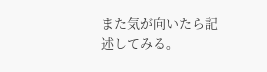また気が向いたら記述してみる。